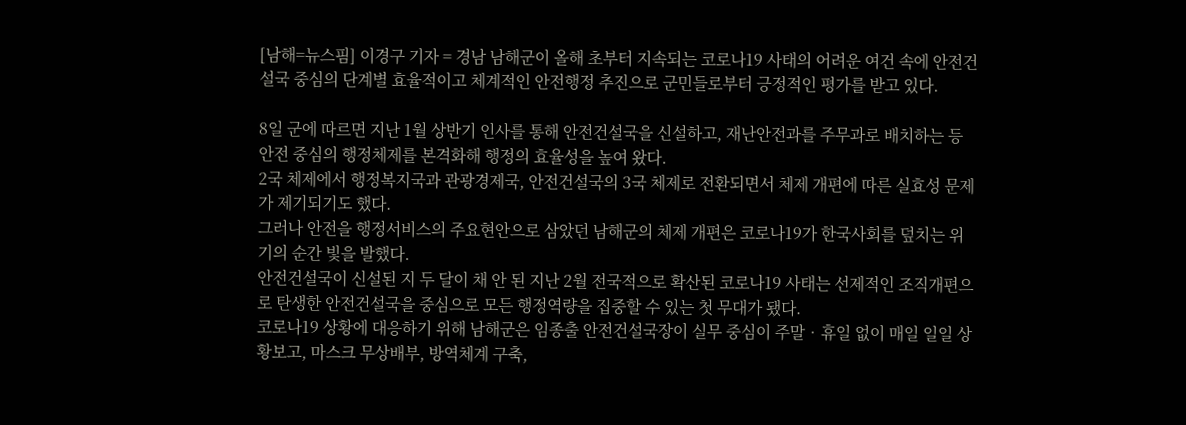[남해=뉴스핌] 이경구 기자 = 경남 남해군이 올해 초부터 지속되는 코로나19 사태의 어려운 여건 속에 안전건설국 중심의 단계별 효율적이고 체계적인 안전행정 추진으로 군민들로부터 긍정적인 평가를 받고 있다.

8일 군에 따르면 지난 1월 상반기 인사를 통해 안전건설국을 신설하고, 재난안전과를 주무과로 배치하는 등 안전 중심의 행정체제를 본격화해 행정의 효율성을 높여 왔다.
2국 체제에서 행정복지국과 관광경제국, 안전건설국의 3국 체제로 전환되면서 체제 개편에 따른 실효성 문제가 제기되기도 했다.
그러나 안전을 행정서비스의 주요현안으로 삼았던 남해군의 체제 개편은 코로나19가 한국사회를 덮치는 위기의 순간 빛을 발했다.
안전건설국이 신설된 지 두 달이 채 안 된 지난 2월 전국적으로 확산된 코로나19 사태는 선제적인 조직개편으로 탄생한 안전건설국을 중심으로 모든 행정역량을 집중할 수 있는 첫 무대가 됐다.
코로나19 상황에 대응하기 위해 남해군은 임종출 안전건설국장이 실무 중심이 주말‧휴일 없이 매일 일일 상황보고, 마스크 무상배부, 방역체계 구축,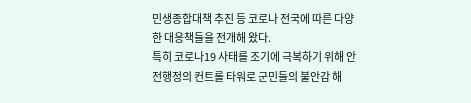민생종합대책 추진 등 코로나 전국에 따른 다양한 대응책들을 전개해 왔다.
특히 코로나19 사태를 조기에 극복하기 위해 안전행정의 컨트롤 타워로 군민들의 불안감 해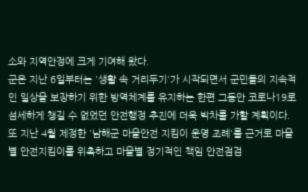소와 지역안정에 크게 기여해 왔다.
군은 지난 6일부터는 '생활 속 거리두기'가 시작되면서 군민들의 지속적인 일상을 보장하기 위한 방역체계를 유지하는 한편 그동안 코로나19로 섬세하게 챙길 수 없었던 안전행정 추진에 더욱 박차를 가할 계획이다.
또 지난 4월 제정한 '남해군 마을안전 지킴이 운영 조례'를 근거로 마을별 안전지킴이를 위촉하고 마을별 정기적인 책임 안전점검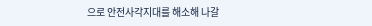으로 안전사각지대를 해소해 나갈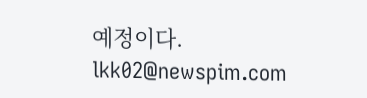예정이다.
lkk02@newspim.com